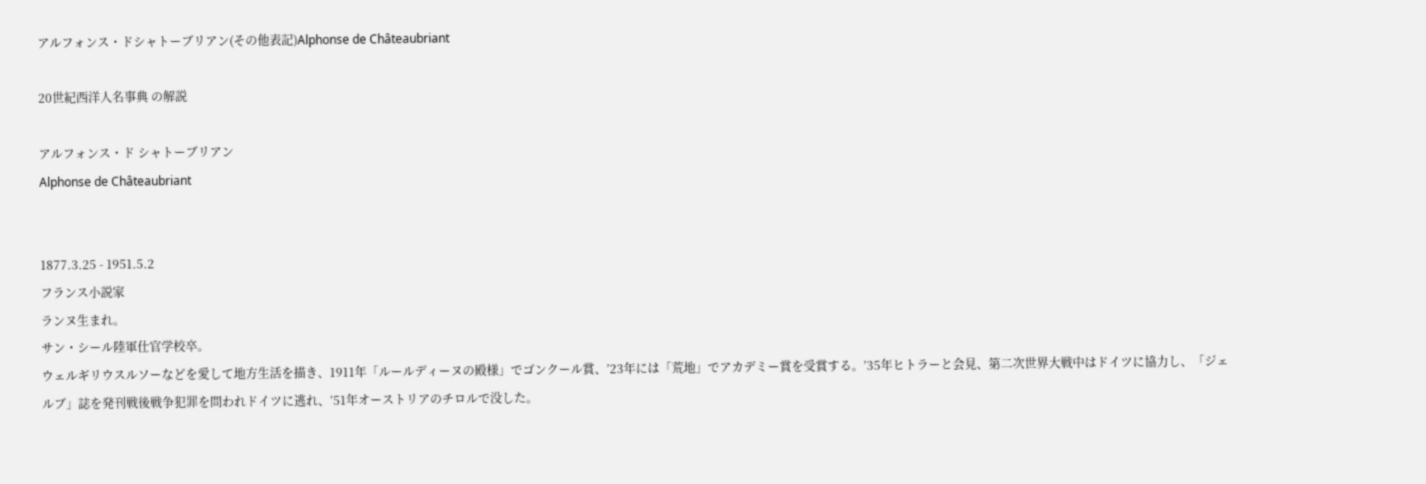アルフォンス・ドシャトーブリアン(その他表記)Alphonse de Châteaubriant

20世紀西洋人名事典 の解説

アルフォンス・ド シャトーブリアン
Alphonse de Châteaubriant


1877.3.25 - 1951.5.2
フランス小説家
ランヌ生まれ。
サン・シール陸軍仕官学校卒。
ウェルギリウスルソーなどを愛して地方生活を描き、1911年「ルールディーヌの殿様」でゴンクール賞、’23年には「荒地」でアカデミー賞を受賞する。’35年ヒトラーと会見、第二次世界大戦中はドイツに協力し、「ジェルブ」誌を発刊戦後戦争犯罪を問われドイツに逃れ、’51年オーストリアのチロルで没した。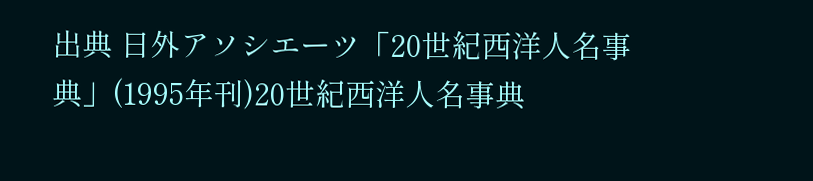出典 日外アソシエーツ「20世紀西洋人名事典」(1995年刊)20世紀西洋人名事典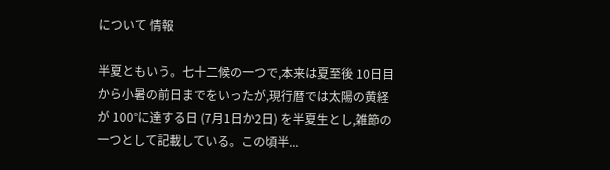について 情報

半夏ともいう。七十二候の一つで,本来は夏至後 10日目から小暑の前日までをいったが,現行暦では太陽の黄経が 100°に達する日 (7月1日か2日) を半夏生とし,雑節の一つとして記載している。この頃半...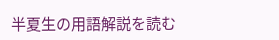半夏生の用語解説を読む